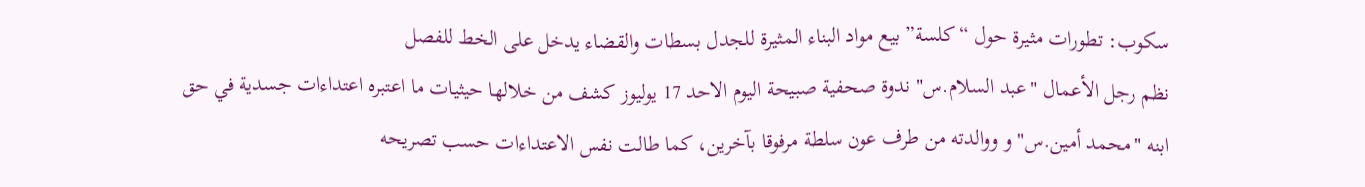سكوب: تطورات مثيرة حول “كلسة” بيع مواد البناء المثيرة للجدل بسطات والقضاء يدخل على الخط للفصل
نظم رجل الأعمال "عبد السلام.س" ندوة صحفية صبيحة اليوم الاحد 17 يوليوز كشف من خلالها حيثيات ما اعتبره اعتداءات جسدية في حق ابنه "محمد أمين.س" و ووالدته من طرف عون سلطة مرفوقا بآخرين، كما طالت نفس الاعتداءات حسب تصريحه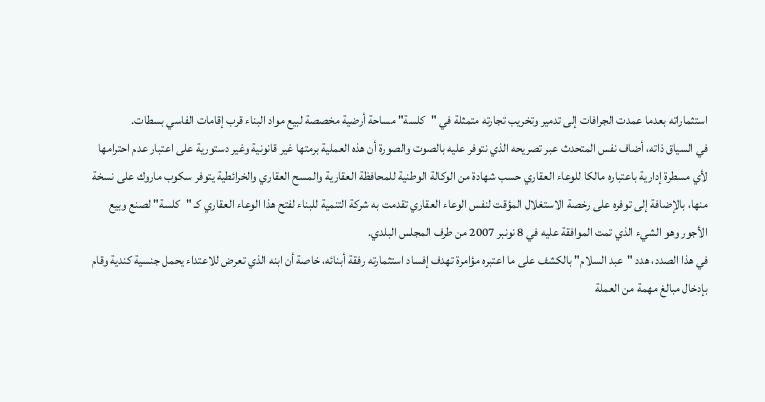استثماراته بعدما عمدت الجرافات إلى تدمير وتخريب تجارته متمثلة في "كلسة" مساحة أرضية مخصصة لبيع مواد البناء قرب إقامات الفاسي بسطات.
في السياق ذاته، أضاف نفس المتحدث عبر تصريحه الذي نتوفر عليه بالصوت والصورة أن هذه العملية برمتها غير قانونية وغير دستورية على اعتبار عدم احترامها لأي مسطرة إدارية باعتباره مالكا للوعاء العقاري حسب شهادة من الوكالة الوطنية للمحافظة العقارية والمسح العقاري والخرائطية يتوفر سكوب ماروك على نسخة منها، بالإضافة إلى توفره على رخصة الاستغلال المؤقت لنفس الوعاء العقاري تقدمت به شركة التنمية للبناء لفتح هذا الوعاء العقاري كـ "كلسة" لصنع وبيع الأجور وهو الشيء الذي تمت الموافقة عليه في 8 نونبر 2007 من طرف المجلس البلدي.
في هذا الصدد، هدد "عبد السلام" بالكشف على ما اعتبره مؤامرة تهدف إفساد استثمارته رفقة أبنائه، خاصة أن ابنه الذي تعرض للاعتداء يحمل جنسية كندية وقام بإدخال مبالغ مهمة من العملة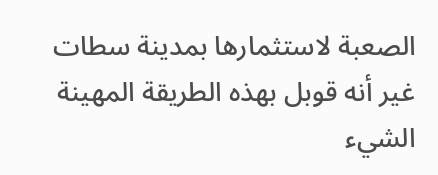الصعبة لاستثمارها بمدينة سطات غير أنه قوبل بهذه الطريقة المهينة الشيء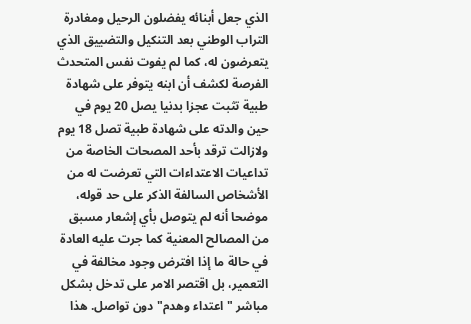الذي جعل أبنائه يفضلون الرحيل ومغادرة التراب الوطني بعد التنكيل والتضييق الذي يتعرضون له، كما لم يفوت نفس المتحدث الفرصة لكشف أن ابنه يتوفر على شهادة طبية تثبت عجزا بدنيا يصل 20 يوم في حين والدته على شهادة طبية تصل 18 يوم ولازالت ترقد بأحد المصحات الخاصة من تداعيات الاعتداءات التي تعرضت له من الأشخاص السالفة الذكر على حد قوله، موضحا أنه لم يتوصل بأي إشعار مسبق من المصالح المعنية كما جرت عليه العادة في حالة ما إذا افترض وجود مخالفة في التعمير، بل اقتصر الامر على تدخل بشكل مباشر "اعتداء وهدم" دون تواصل. هذا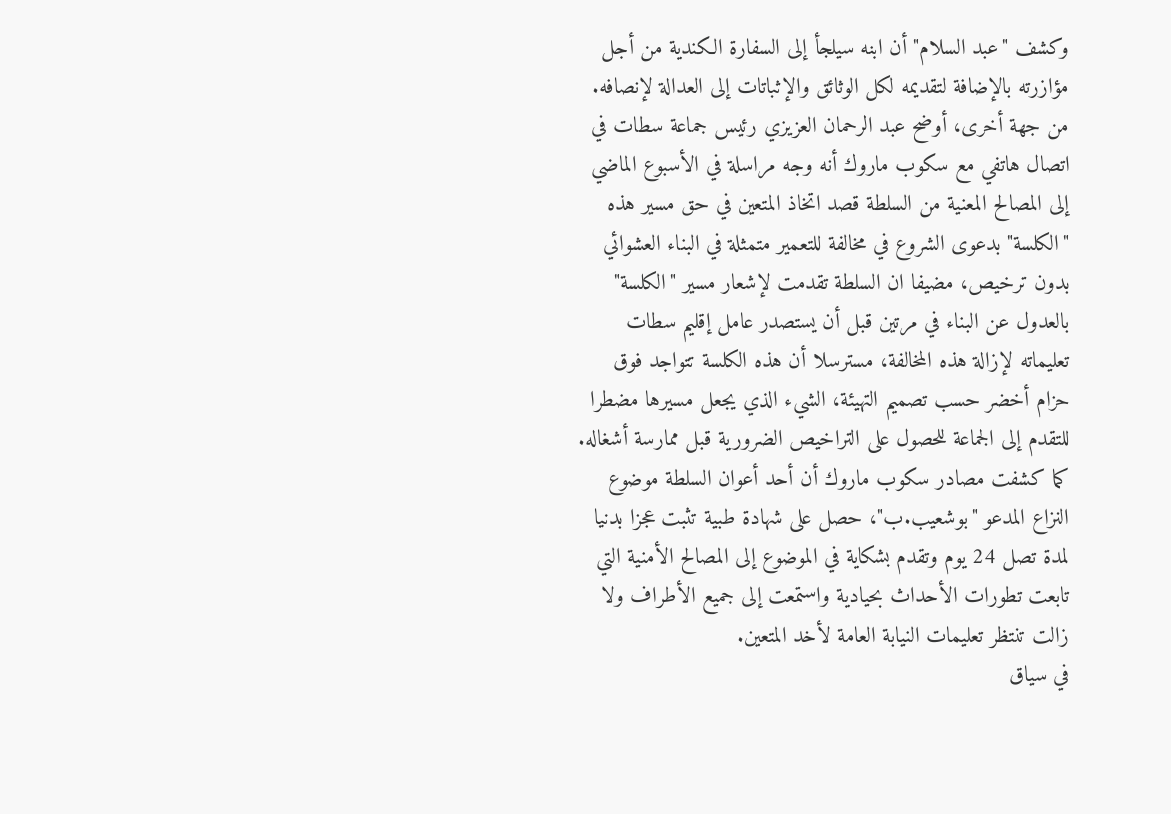وكشف "عبد السلام" أن ابنه سيلجأ إلى السفارة الكندية من أجل مؤازرته بالإضافة لتقديمه لكل الوثائق والإثباتات إلى العدالة لإنصافه.
من جهة أخرى، أوضح عبد الرحمان العزيزي رئيس جماعة سطات في اتصال هاتفي مع سكوب ماروك أنه وجه مراسلة في الأسبوع الماضي إلى المصالح المعنية من السلطة قصد اتخاذ المتعين في حق مسير هذه "الكلسة" بدعوى الشروع في مخالفة للتعمير متمثلة في البناء العشوائي بدون ترخيص، مضيفا ان السلطة تقدمت لإشعار مسير "الكلسة" بالعدول عن البناء في مرتين قبل أن يستصدر عامل إقليم سطات تعليماته لإزالة هذه المخالفة، مسترسلا أن هذه الكلسة تتواجد فوق حزام أخضر حسب تصميم التهيئة، الشيء الذي يجعل مسيرها مضطرا للتقدم إلى الجماعة للحصول على التراخيص الضرورية قبل ممارسة أشغاله.
كما كشفت مصادر سكوب ماروك أن أحد أعوان السلطة موضوع النزاع المدعو "بوشعيب.ب"، حصل على شهادة طبية تثبت عجزا بدنيا لمدة تصل 24 يوم وتقدم بشكاية في الموضوع إلى المصالح الأمنية التي تابعت تطورات الأحداث بحيادية واستمعت إلى جميع الأطراف ولا زالت تنتظر تعليمات النيابة العامة لأخد المتعين.
في سياق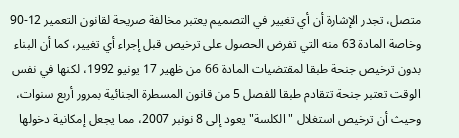متصل، تجدر الإشارة أن أي تغيير في التصميم يعتبر مخالفة صريحة لقانون التعمير 12-90 وخاصة المادة 63 منه التي تفرض الحصول على ترخيص قبل إجراء أي تغيير، كما أن البناء بدون ترخيص جنحة طبقا لمقتضيات المادة 66 من ظهير 17 يونيو 1992، لكنها في نفس الوقت تعتبر جنحة تتقادم طبقا للفصل 5 من قانون المسطرة الجنائية بمرور أربع سنوات، وحيث أن ترخيص استغلال "الكلسة" يعود إلى 8 نونبر 2007، مما يجعل إمكانية دخولها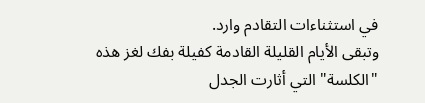في استثناءات التقادم وارد.
وتبقى الأيام القليلة القادمة كفيلة بفك لغز هذه "الكلسة" التي أثارت الجدل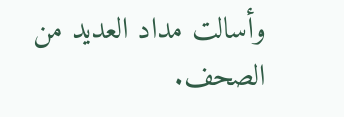وأسالت مداد العديد من الصحف.